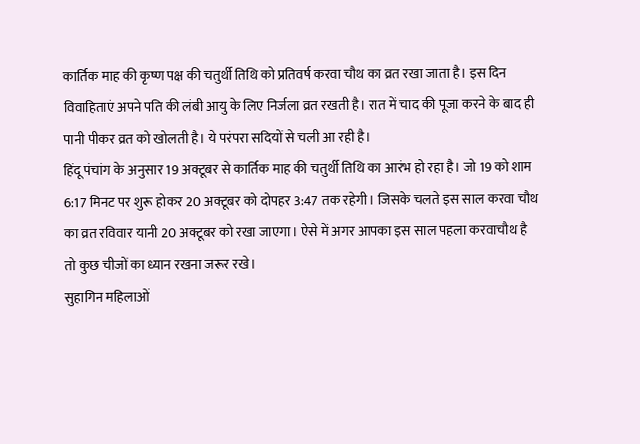कार्तिक माह की कृष्ण पक्ष की चतुर्थी तिथि को प्रतिवर्ष करवा चौथ का व्रत रखा जाता है। इस दिन विवाहिताएं अपने पति की लंबी आयु के लिए निर्जला व्रत रखती है। रात में चाद की पूजा करने के बाद ही पानी पीकर व्रत को खोलती है। ये परंपरा सदियों से चली आ रही है।
हिंदू पंचांग के अनुसार 19 अक्टूबर से कार्तिक माह की चतुर्थी तिथि का आरंभ हो रहा है। जो 19 को शाम 6:17 मिनट पर शुरू होकर 20 अक्टूबर को दोपहर 3:47 तक रहेगी। जिसके चलते इस साल करवा चौथ का व्रत रविवार यानी 20 अक्टूबर को रखा जाएगा। ऐसे में अगर आपका इस साल पहला करवाचौथ है तो कुछ चीजों का ध्यान रखना जरूर रखे।
सुहागिन महिलाओं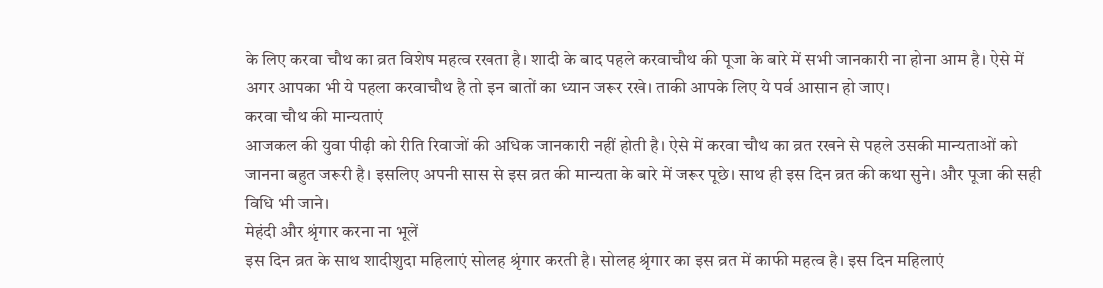के लिए करवा चौथ का व्रत विशेष महत्व रखता है। शादी के बाद पहले करवाचौथ की पूजा के बारे में सभी जानकारी ना होना आम है। ऐसे में अगर आपका भी ये पहला करवाचौथ है तो इन बातों का ध्यान जरूर रखे। ताकी आपके लिए ये पर्व आसान हो जाए।
करवा चौथ की मान्यताएं
आजकल की युवा पीढ़ी को रीति रिवाजों की अधिक जानकारी नहीं होती है। ऐसे में करवा चौथ का व्रत रखने से पहले उसकी मान्यताओं को जानना बहुत जरूरी है। इसलिए अपनी सास से इस व्रत की मान्यता के बारे में जरूर पूछे। साथ ही इस दिन व्रत की कथा सुने। और पूजा की सही विधि भी जाने।
मेहंदी और श्रृंगार करना ना भूलें
इस दिन व्रत के साथ शादीशुदा महिलाएं सोलह श्रृंगार करती है। सोलह श्रृंगार का इस व्रत में काफी महत्व है। इस दिन महिलाएं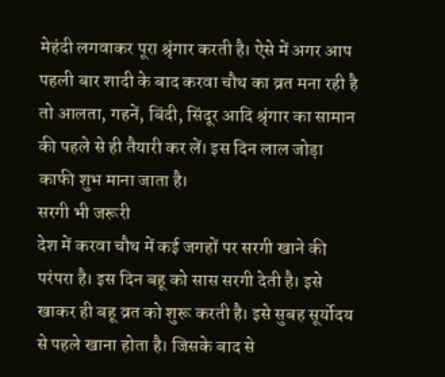मेहंदी लगवाकर पूरा श्रृंगार करती है। ऐसे में अगर आप पहली बार शादी के बाद करवा चौथ का व्रत मना रही है तो आलता, गहनें, बिंदी, सिंदूर आदि श्रृंगार का सामान की पहले से ही तैयारी कर लें। इस दिन लाल जोड़ा काफी शुभ माना जाता है।
सरगी भी जरूरी
देश में करवा चौथ में कई जगहों पर सरगी खाने की परंपरा है। इस दिन बहू को सास सरगी देती है। इसे खाकर ही बहू व्रत को शुरू करती है। इसे सुबह सूर्योदय से पहले खाना होता है। जिसके बाद से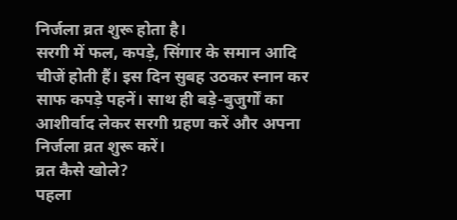निर्जला व्रत शुरू होता है।
सरगी में फल, कपड़े, सिंगार के समान आदि चीजें होती हैं। इस दिन सुबह उठकर स्नान कर साफ कपड़े पहनें। साथ ही बड़े-बुजुर्गों का आशीर्वाद लेकर सरगी ग्रहण करें और अपना निर्जला व्रत शुरू करें।
व्रत कैसे खोले?
पहला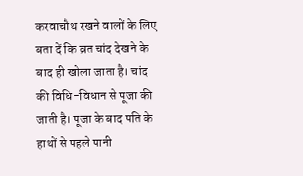करवाचौथ रखने वालों के लिए बता दें कि व्रत चांद देखने के बाद ही खोला जाता है। चांद की विधि-विधान से पूजा की जाती है। पूजा के बाद पति के हाथों से पहले पानी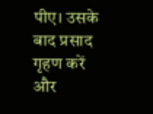पीए। उसके बाद प्रसाद गृहण करें और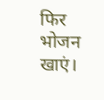फिर भोजन खाएं।